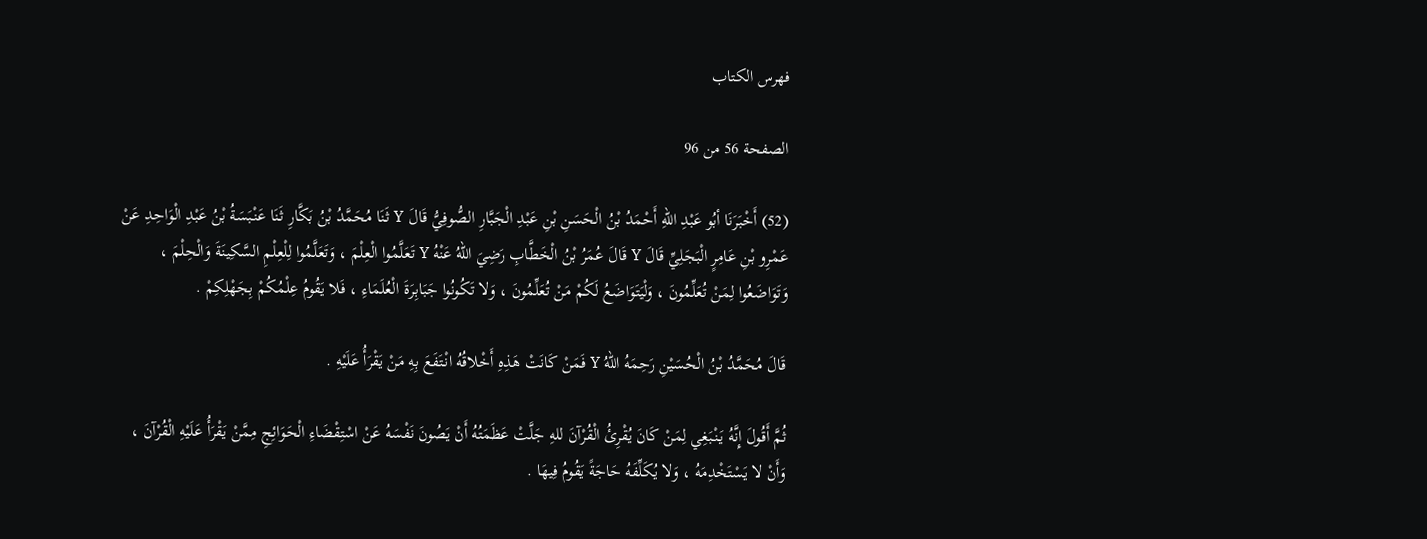فهرس الكتاب

الصفحة 56 من 96

(52) أَخْبَرَنَا أبُو عَبْدِ اللهِ أَحْمَدُ بْنُ الْحَسَنِ بْنِ عَبْدِ الْجَبَّارِ الصُّوفِيُّ قَالَ Y ثَنَا مُحَمَّدُ بْنُ بَكَّارِ ثَنَا عَنْبَسَةُ بْنُ عَبْدِ الْوَاحِدِ عَنْ عَمْرِو بْنِ عَامِرٍ الْبَجَلِيِّ قَالَ Y قَالَ عُمَرُ بْنُ الْخَطَّابِ رَضِيَ اللهُ عَنْهُ Y تَعَلَّمُوا الْعِلْمَ ، وَتَعَلَّمُوا لِلْعِلْمِ السَّكِينَةَ وَالْحِلْمَ ، وَتَوَاضَعُوا لِمَنْ تُعَلِّمُونَ ، وَلْيَتَوَاضَعُ لَكُمْ مَنْ تُعَلِّمُونَ ، وَلا تَكُونُوا جَبَابِرَةَ الْعُلَمَاءِ ، فَلا يَقُومُ عِلْمُكُمْ بِجَهْلِكِمْ .

قَالَ مُحَمَّدُ بْنُ الْحُسَيْنِ رَحِمَهُ اللهُ Y فَمَنْ كَانَتْ هَذِهِ أَخْلاقُهُ انْتَفَعَ بِهِ مَنْ يَقْرَأُ عَلَيْهِ .

ثُمَّ أَقُولَ إِنَّهُ يَنْبَغِي لِمَنْ كَانَ يُقْرِئُ الْقُرْآنَ للهِ جَلَّتْ عَظَمَتُهُ أَنْ يَصُونَ نَفْسَهُ عَنْ اسْتِقْضَاءِ الْحَوَائِجِ مِمَّنْ يَقْرَأُ عَلَيْهِ الْقُرْآنَ ، وَأَنْ لا يَسْتَخْدِمَهُ ، وَلا يُكَلِّفَهُ حَاجَةً يَقُومُ فِيهَا .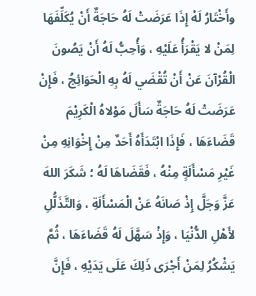وأَخْتَارُ لَهْ إِذَا عَرَضَتْ لَهُ حَاجَةٌ أَنْ يُكَلِّفَهَا لِمَنْ لا يَقْرَأُ عَلَيْهِ ، وَأُحِبُّ لَهُ أَنْ يَصُونَ الْقُرْآنَ عَنْ أَنْ تُقْضَي لَهُ بِهِ الْحَوَائِجُ ، فَإِنْ عَرَضَتْ لَهُ حَاجَةٌ سَأَلَ مَوْلاهُ الْكَرِيْمَ قَضَاءَهَا ، فَإِذَا ابْتَدَأَهُ أَحَدٌ مِنْ إِخْوَانِهِ مِنْ غَيْرِ مَسْأَلَةٍ مِنْهُ ، فَقَضَاهَا لَهُ ؛ شَكَرَ اللهَ عَزَّ وَجَلَّ إِذْ صَانَهُ عَنْ الْمَسْأَلَةِ ، وَالتَّذَلُّلِ لأَهْلِ الدُّنْيَا ، وَإِذْ سَهَّلَ لَهُ قَضَاءَهَا ، ثُمَّ يَشْكُرُ لِمَنْ أَجْرَى ذَلِكَ عَلَى يَدَيْهِ ، فَإِنَّ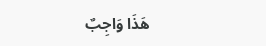هَذَا وَاجِبٌ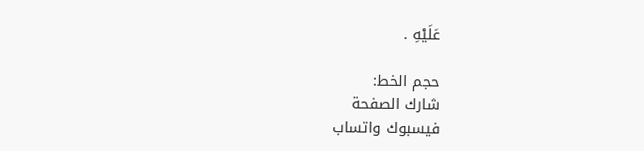عَلَيْهِ .

حجم الخط:
شارك الصفحة
فيسبوك واتساب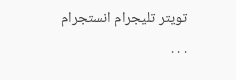تويتر تليجرام انستجرام
. . .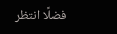فضلًا انتظر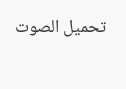تحميل الصوت